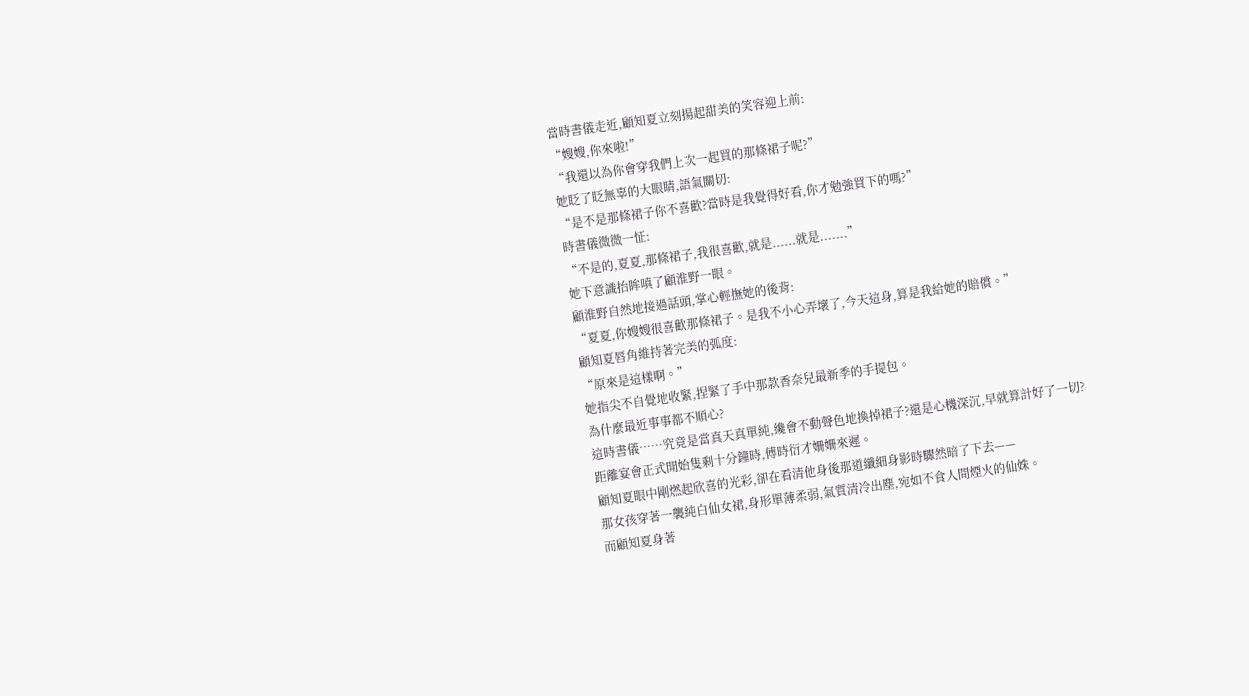當時書儀走近,顧知夏立刻揚起甜美的笑容迎上前:
“嫂嫂,你來啦!”
“我還以為你會穿我們上次一起買的那條裙子呢?”
她眨了眨無辜的大眼睛,語氣關切:
“是不是那條裙子你不喜歡?當時是我覺得好看,你才勉強買下的嗎?”
時書儀微微一怔:
“不是的,夏夏,那條裙子,我很喜歡,就是......就是.......”
她下意識抬眸嗔了顧淮野一眼。
顧淮野自然地接過話頭,掌心輕撫她的後背:
“夏夏,你嫂嫂很喜歡那條裙子。是我不小心弄壞了,今天這身,算是我給她的賠償。”
顧知夏唇角維持著完美的弧度:
“原來是這樣啊。”
她指尖不自覺地收緊,捏緊了手中那款香奈兒最新季的手提包。
為什麼最近事事都不順心?
這時書儀……究竟是當真天真單純,纔會不動聲色地換掉裙子?還是心機深沉,早就算計好了一切?
距離宴會正式開始隻剩十分鐘時,傅時衍才姍姍來遲。
顧知夏眼中剛燃起欣喜的光彩,卻在看清他身後那道纖細身影時驟然暗了下去——
那女孩穿著一襲純白仙女裙,身形單薄柔弱,氣質清冷出塵,宛如不食人間煙火的仙姝。
而顧知夏身著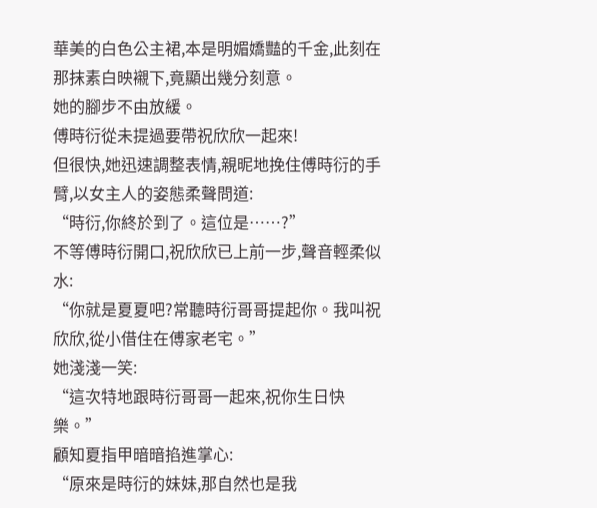華美的白色公主裙,本是明媚嬌豔的千金,此刻在那抹素白映襯下,竟顯出幾分刻意。
她的腳步不由放緩。
傅時衍從未提過要帶祝欣欣一起來!
但很快,她迅速調整表情,親昵地挽住傅時衍的手臂,以女主人的姿態柔聲問道:
“時衍,你終於到了。這位是……?”
不等傅時衍開口,祝欣欣已上前一步,聲音輕柔似水:
“你就是夏夏吧?常聽時衍哥哥提起你。我叫祝欣欣,從小借住在傅家老宅。”
她淺淺一笑:
“這次特地跟時衍哥哥一起來,祝你生日快樂。”
顧知夏指甲暗暗掐進掌心:
“原來是時衍的妹妹,那自然也是我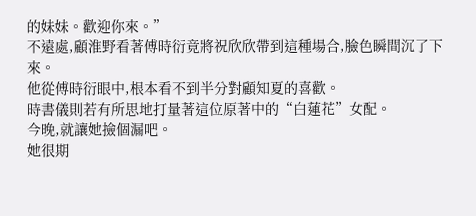的妹妹。歡迎你來。”
不遠處,顧淮野看著傅時衍竟將祝欣欣帶到這種場合,臉色瞬間沉了下來。
他從傅時衍眼中,根本看不到半分對顧知夏的喜歡。
時書儀則若有所思地打量著這位原著中的“白蓮花”女配。
今晚,就讓她撿個漏吧。
她很期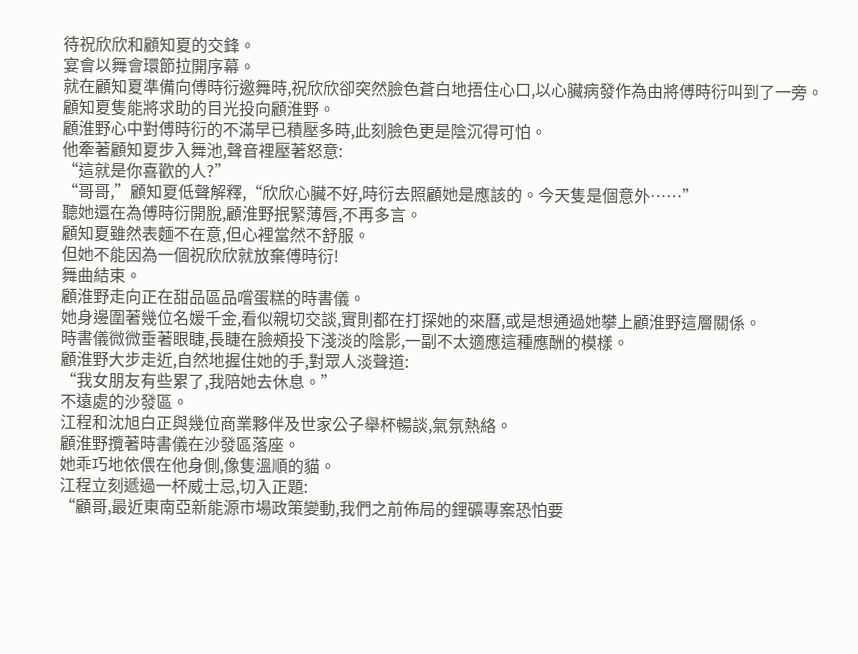待祝欣欣和顧知夏的交鋒。
宴會以舞會環節拉開序幕。
就在顧知夏準備向傅時衍邀舞時,祝欣欣卻突然臉色蒼白地捂住心口,以心臟病發作為由將傅時衍叫到了一旁。
顧知夏隻能將求助的目光投向顧淮野。
顧淮野心中對傅時衍的不滿早已積壓多時,此刻臉色更是陰沉得可怕。
他牽著顧知夏步入舞池,聲音裡壓著怒意:
“這就是你喜歡的人?”
“哥哥,”顧知夏低聲解釋,“欣欣心臟不好,時衍去照顧她是應該的。今天隻是個意外……”
聽她還在為傅時衍開脫,顧淮野抿緊薄唇,不再多言。
顧知夏雖然表麵不在意,但心裡當然不舒服。
但她不能因為一個祝欣欣就放棄傅時衍!
舞曲結束。
顧淮野走向正在甜品區品嚐蛋糕的時書儀。
她身邊圍著幾位名媛千金,看似親切交談,實則都在打探她的來曆,或是想通過她攀上顧淮野這層關係。
時書儀微微垂著眼睫,長睫在臉頰投下淺淡的陰影,一副不太適應這種應酬的模樣。
顧淮野大步走近,自然地握住她的手,對眾人淡聲道:
“我女朋友有些累了,我陪她去休息。”
不遠處的沙發區。
江程和沈旭白正與幾位商業夥伴及世家公子舉杯暢談,氣氛熱絡。
顧淮野攬著時書儀在沙發區落座。
她乖巧地依偎在他身側,像隻溫順的貓。
江程立刻遞過一杯威士忌,切入正題:
“顧哥,最近東南亞新能源市場政策變動,我們之前佈局的鋰礦專案恐怕要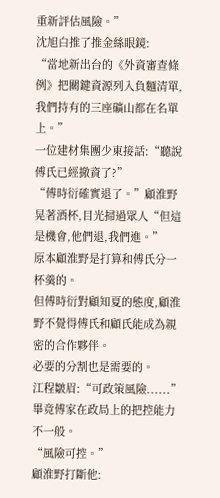重新評估風險。”
沈旭白推了推金絲眼鏡:
“當地新出台的《外資審查條例》把關鍵資源列入負麵清單,我們持有的三座礦山都在名單上。”
一位建材集團少東接話:“聽說傅氏已經撤資了?”
“傅時衍確實退了。”顧淮野晃著酒杯,目光掃過眾人“但這是機會,他們退,我們進。”
原本顧淮野是打算和傅氏分一杯羹的。
但傅時衍對顧知夏的態度,顧淮野不覺得傅氏和顧氏能成為親密的合作夥伴。
必要的分割也是需要的。
江程皺眉:“可政策風險......”
畢竟傅家在政局上的把控能力不一般。
“風險可控。”
顧淮野打斷他: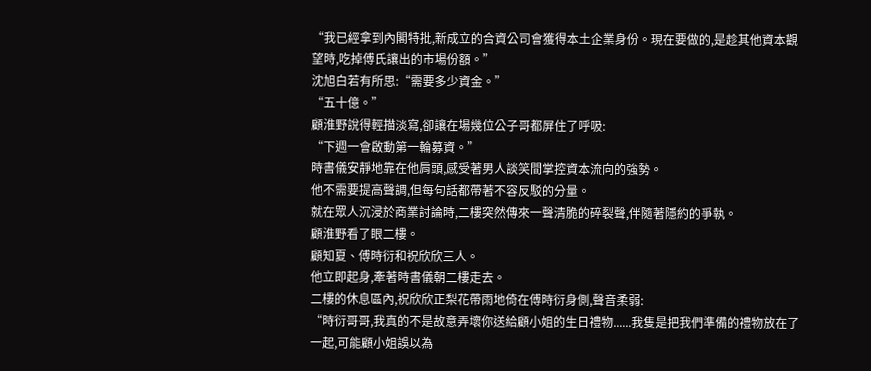“我已經拿到內閣特批,新成立的合資公司會獲得本土企業身份。現在要做的,是趁其他資本觀望時,吃掉傅氏讓出的市場份額。”
沈旭白若有所思:“需要多少資金。”
“五十億。”
顧淮野說得輕描淡寫,卻讓在場幾位公子哥都屏住了呼吸:
“下週一會啟動第一輪募資。”
時書儀安靜地靠在他肩頭,感受著男人談笑間掌控資本流向的強勢。
他不需要提高聲調,但每句話都帶著不容反駁的分量。
就在眾人沉浸於商業討論時,二樓突然傳來一聲清脆的碎裂聲,伴隨著隱約的爭執。
顧淮野看了眼二樓。
顧知夏、傅時衍和祝欣欣三人。
他立即起身,牽著時書儀朝二樓走去。
二樓的休息區內,祝欣欣正梨花帶雨地倚在傅時衍身側,聲音柔弱:
“時衍哥哥,我真的不是故意弄壞你送給顧小姐的生日禮物......我隻是把我們準備的禮物放在了一起,可能顧小姐誤以為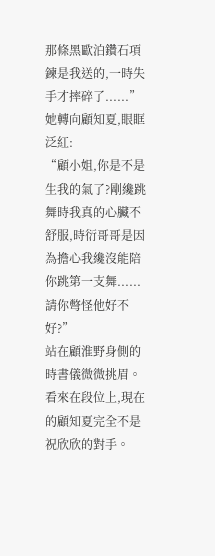那條黑歐泊鑽石項鍊是我送的,一時失手才摔碎了......”
她轉向顧知夏,眼眶泛紅:
“顧小姐,你是不是生我的氣了?剛纔跳舞時我真的心臟不舒服,時衍哥哥是因為擔心我纔沒能陪你跳第一支舞......請你彆怪他好不好?”
站在顧淮野身側的時書儀微微挑眉。
看來在段位上,現在的顧知夏完全不是祝欣欣的對手。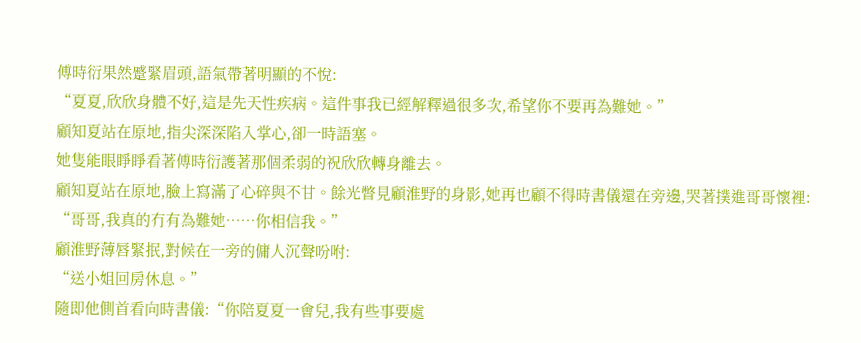傅時衍果然蹙緊眉頭,語氣帶著明顯的不悅:
“夏夏,欣欣身體不好,這是先天性疾病。這件事我已經解釋過很多次,希望你不要再為難她。”
顧知夏站在原地,指尖深深陷入掌心,卻一時語塞。
她隻能眼睜睜看著傅時衍護著那個柔弱的祝欣欣轉身離去。
顧知夏站在原地,臉上寫滿了心碎與不甘。餘光瞥見顧淮野的身影,她再也顧不得時書儀還在旁邊,哭著撲進哥哥懷裡:
“哥哥,我真的冇有為難她……你相信我。”
顧淮野薄唇緊抿,對候在一旁的傭人沉聲吩咐:
“送小姐回房休息。”
隨即他側首看向時書儀:“你陪夏夏一會兒,我有些事要處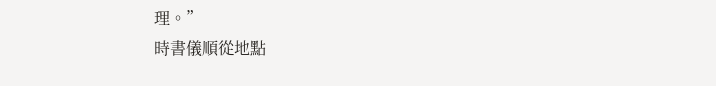理。”
時書儀順從地點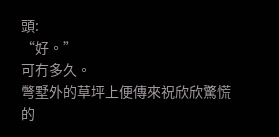頭:
“好。”
可冇多久。
彆墅外的草坪上便傳來祝欣欣驚慌的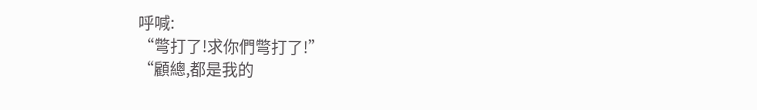呼喊:
“彆打了!求你們彆打了!”
“顧總,都是我的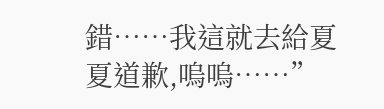錯……我這就去給夏夏道歉,嗚嗚……”